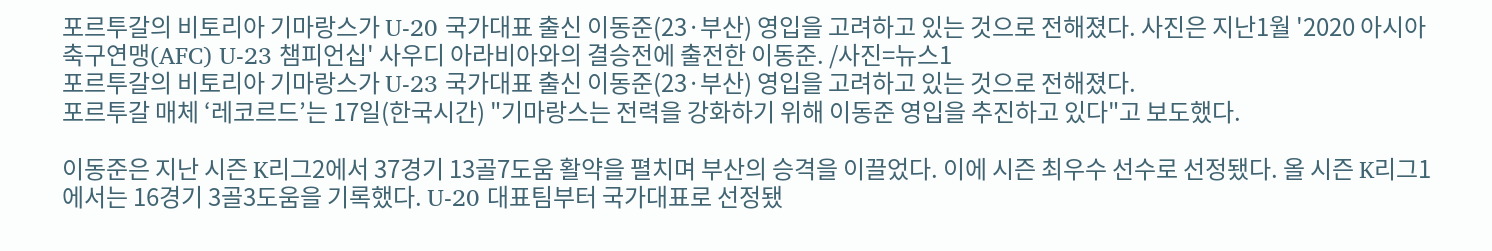포르투갈의 비토리아 기마랑스가 U-20 국가대표 출신 이동준(23·부산) 영입을 고려하고 있는 것으로 전해졌다. 사진은 지난1월 '2020 아시아축구연맹(AFC) U-23 챔피언십' 사우디 아라비아와의 결승전에 출전한 이동준. /사진=뉴스1
포르투갈의 비토리아 기마랑스가 U-23 국가대표 출신 이동준(23·부산) 영입을 고려하고 있는 것으로 전해졌다.
포르투갈 매체 ‘레코르드’는 17일(한국시간) "기마랑스는 전력을 강화하기 위해 이동준 영입을 추진하고 있다"고 보도했다.

이동준은 지난 시즌 K리그2에서 37경기 13골7도움 활약을 펼치며 부산의 승격을 이끌었다. 이에 시즌 최우수 선수로 선정됐다. 올 시즌 K리그1에서는 16경기 3골3도움을 기록했다. U-20 대표팀부터 국가대표로 선정됐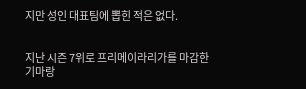지만 성인 대표팀에 뽑힌 적은 없다.


지난 시즌 7위로 프리메이라리가를 마감한 기마랑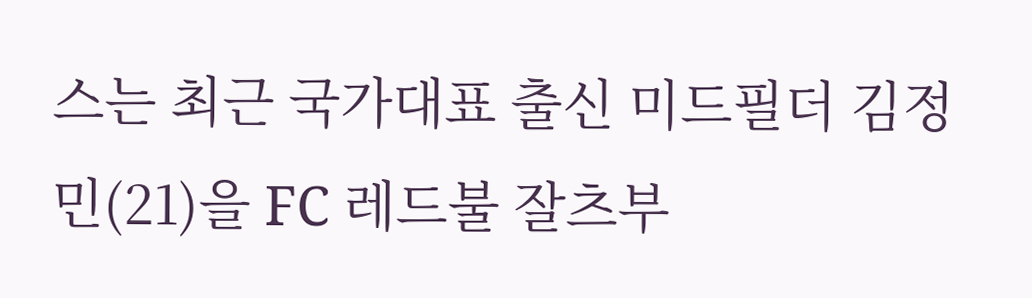스는 최근 국가대표 출신 미드필더 김정민(21)을 FC 레드불 잘츠부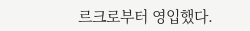르크로부터 영입했다.